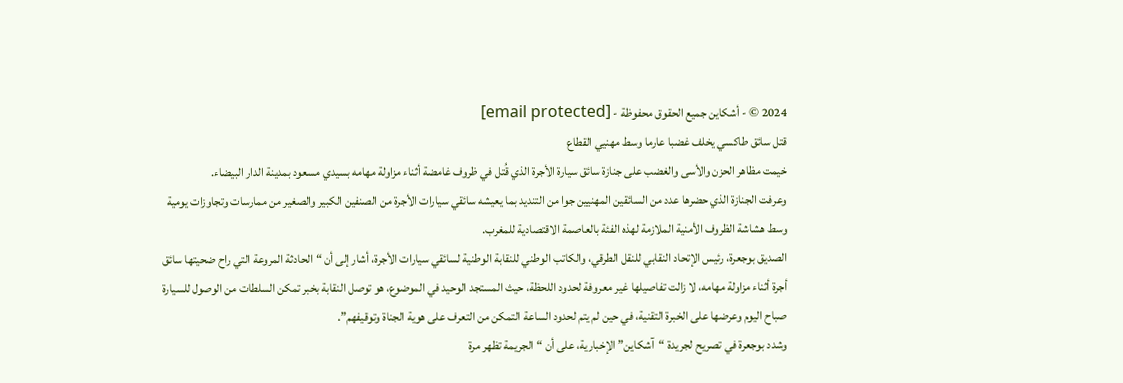2024 © - أشكاين جميع الحقوق محفوظة - [email protected]
قتل سائق طاكسي يخلف غضبا عارما وسط مهنيي القطاع
خيمت مظاهر الحزن والأسى والغضب على جنازة سائق سيارة الأجرة الذي قُتل في ظروف غامضة أثناء مزاولة مهامه بسيدي مسعود بمدينة الدار البيضاء.
وعرفت الجنازة الذي حضرها عدد من السائقين المهنيين جوا من التنديد بما يعيشه سائقي سيارات الأجرة من الصنفين الكبير والصغير من ممارسات وتجاوزات يومية وسط هشاشة الظروف الأمنية الملازمة لهذه الفئة بالعاصمة الاقتصادية للمغرب.
الصديق بوجعرة، رئيس الإتحاد النقابي للنقل الطرقي، والكاتب الوطني للنقابة الوطنية لسائقي سيارات الأجرة، أشار إلى أن “الحادثة المروعة التي راح ضحيتها سائق أجرة أثناء مزاولة مهامه، لا زالت تفاصيلها غير معروفة لحدود اللحظة، حيث المستجد الوحيد في الموضوع، هو توصل النقابة بخبر تمكن السلطات من الوصول للسيارة صباح اليوم وعرضها على الخبرة التقنية، في حين لم يتم لحدود الساعة التمكن من التعرف على هوية الجناة وتوقيفهم”.
وشدد بوجعرة في تصريح لجريدة “آشكاين” الإخبارية، على أن “الجريمة تظهر مرة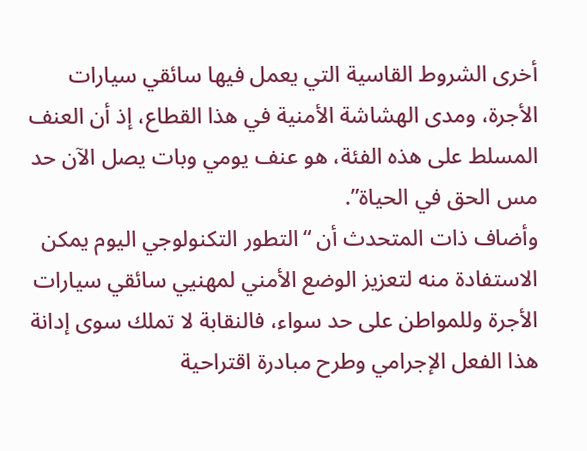أخرى الشروط القاسية التي يعمل فيها سائقي سيارات الأجرة، ومدى الهشاشة الأمنية في هذا القطاع، إذ أن العنف المسلط على هذه الفئة، هو عنف يومي وبات يصل الآن حد مس الحق في الحياة”.
وأضاف ذات المتحدث أن “التطور التكنولوجي اليوم يمكن الاستفادة منه لتعزيز الوضع الأمني لمهنيي سائقي سيارات الأجرة وللمواطن على حد سواء، فالنقابة لا تملك سوى إدانة هذا الفعل الإجرامي وطرح مبادرة اقتراحية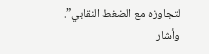لتجاوزه مع الضغط النقابي”.
وأشار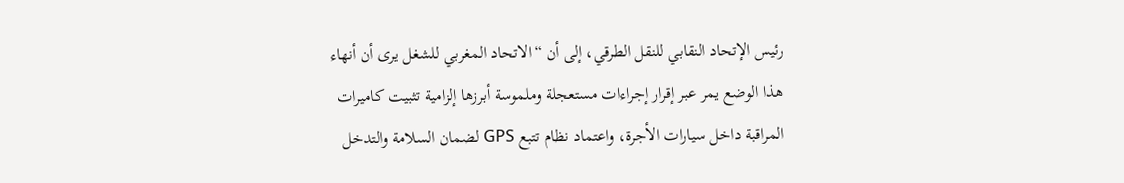رئيس الإتحاد النقابي للنقل الطرقي، إلى أن “الاتحاد المغربي للشغل يرى أن أنهاء هذا الوضع يمر عبر إقرار إجراءات مستعجلة وملموسة أبرزها إلزامية تثبيت كاميرات المراقبة داخل سيارات الأجرة، واعتماد نظام تتبع GPS لضمان السلامة والتدخل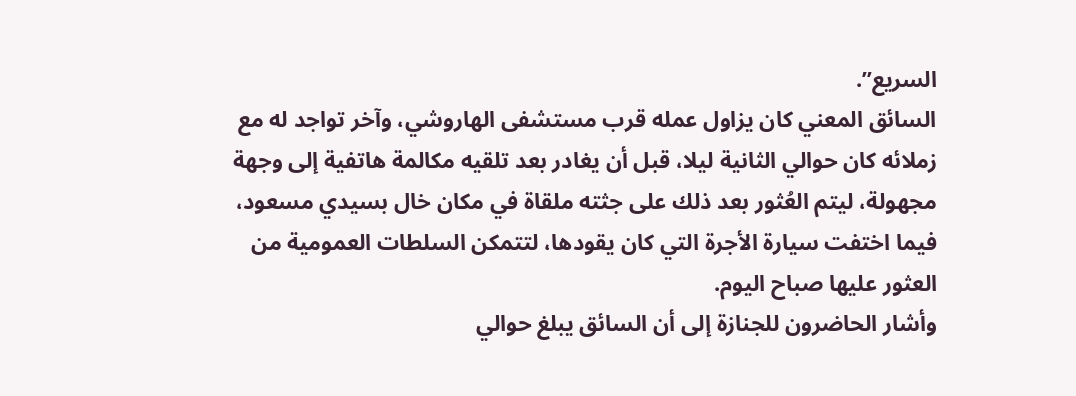السريع”.
السائق المعني كان يزاول عمله قرب مستشفى الهاروشي، وآخر تواجد له مع زملائه كان حوالي الثانية ليلا، قبل أن يغادر بعد تلقيه مكالمة هاتفية إلى وجهة مجهولة، ليتم العُثور بعد ذلك على جثته ملقاة في مكان خال بسيدي مسعود، فيما اختفت سيارة الأجرة التي كان يقودها، لتتمكن السلطات العمومية من العثور عليها صباح اليوم.
وأشار الحاضرون للجنازة إلى أن السائق يبلغ حوالي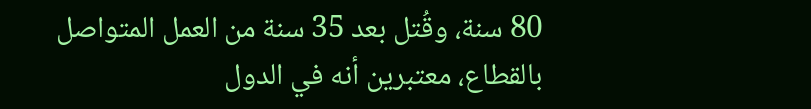80 سنة، وقُتل بعد 35 سنة من العمل المتواصل بالقطاع، معتبرين أنه في الدول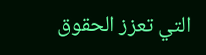التي تعزز الحقوق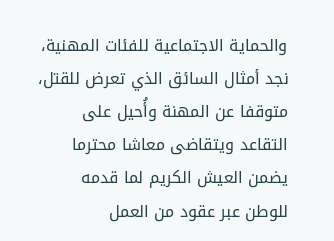والحماية الاجتماعية للفئات المهنية، نجد أمثال السائق الذي تعرض للقتل، متوقفا عن المهنة وأُحيل على التقاعد ويتقاضى معاشا محترما يضمن العيش الكريم لما قدمه للوطن عبر عقود من العمل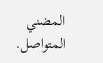المضني المتواصل.